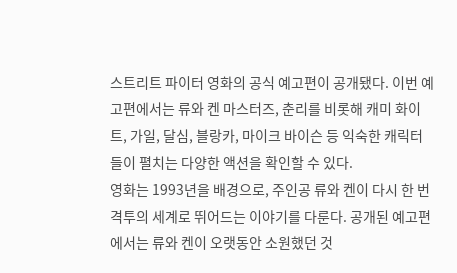스트리트 파이터 영화의 공식 예고편이 공개됐다. 이번 예고편에서는 류와 켄 마스터즈, 춘리를 비롯해 캐미 화이트, 가일, 달심, 블랑카, 마이크 바이슨 등 익숙한 캐릭터들이 펼치는 다양한 액션을 확인할 수 있다.
영화는 1993년을 배경으로, 주인공 류와 켄이 다시 한 번 격투의 세계로 뛰어드는 이야기를 다룬다. 공개된 예고편에서는 류와 켄이 오랫동안 소원했던 것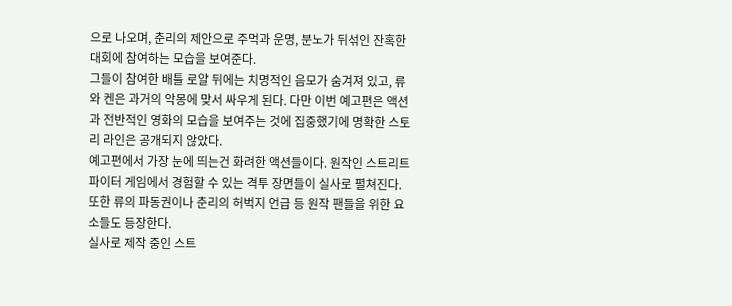으로 나오며, 춘리의 제안으로 주먹과 운명, 분노가 뒤섞인 잔혹한 대회에 참여하는 모습을 보여준다.
그들이 참여한 배틀 로얄 뒤에는 치명적인 음모가 숨겨져 있고, 류와 켄은 과거의 악몽에 맞서 싸우게 된다. 다만 이번 예고편은 액션과 전반적인 영화의 모습을 보여주는 것에 집중했기에 명확한 스토리 라인은 공개되지 않았다.
예고편에서 가장 눈에 띄는건 화려한 액션들이다. 원작인 스트리트 파이터 게임에서 경험할 수 있는 격투 장면들이 실사로 펼쳐진다. 또한 류의 파동권이나 춘리의 허벅지 언급 등 원작 팬들을 위한 요소들도 등장한다.
실사로 제작 중인 스트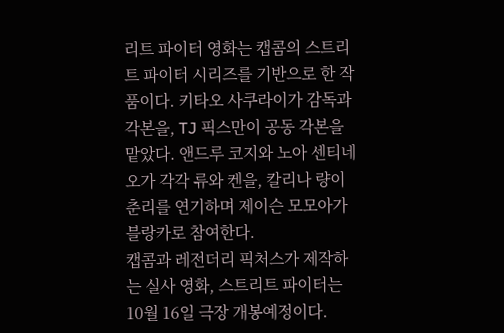리트 파이터 영화는 캡콤의 스트리트 파이터 시리즈를 기반으로 한 작품이다. 키타오 사쿠라이가 감독과 각본을, TJ 픽스만이 공동 각본을 맡았다. 앤드루 코지와 노아 센티네오가 각각 류와 켄을, 칼리나 량이 춘리를 연기하며 제이슨 모모아가 블랑카로 참여한다.
캡콤과 레전더리 픽처스가 제작하는 실사 영화, 스트리트 파이터는 10월 16일 극장 개봉예정이다.